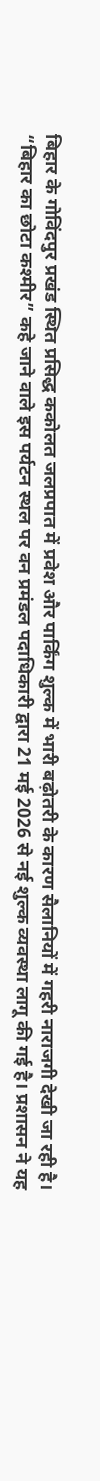बिहार के गोविंदपुर प्रखंड स्थित प्रसिद्ध ककोलत जलप्रपात में प्रवेश और पार्किंग शुल्क में भारी बढ़ोतरी के कारण सैलानियों में गहरी नाराजगी देखी जा रही है। “बिहार का छोटा कश्मीर” कहे जाने वाले इस पर्यटन स्थल पर वन प्रमंडल पदाधिकारी द्वारा 21 मई 2026 से नई शुल्क व्यवस्था लागू की गई है। प्रशासन ने यह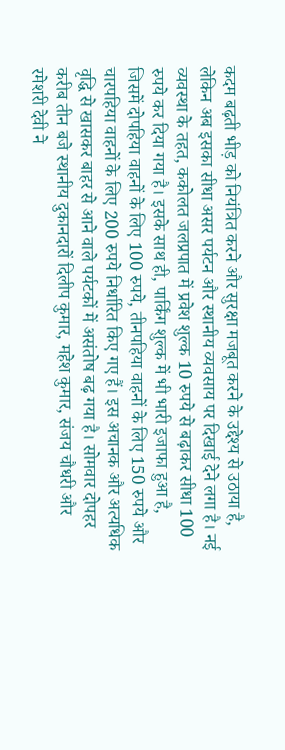कदम बढ़ती भीड़ को नियंत्रित करने और सुरक्षा मजबूत करने के उद्देश्य से उठाया है, लेकिन अब इसका सीधा असर पर्यटन और स्थानीय व्यवसाय पर दिखाई देने लगा है। नई व्यवस्था के तहत, ककोलत जलप्रपात में प्रवेश शुल्क 10 रुपये से बढ़ाकर सीधा 100 रुपये कर दिया गया है। इसके साथ ही, पार्किंग शुल्क में भी भारी इजाफा हुआ है, जिसमें दोपहिया वाहनों के लिए 100 रुपये, तीनपहिया वाहनों के लिए 150 रुपये और चारपहिया वाहनों के लिए 200 रुपये निर्धारित किए गए हैं। इस अचानक और अत्यधिक वृद्धि से खासकर बाहर से आने वाले पर्यटकों में असंतोष बढ़ गया है। सोमवार दोपहर करीब तीन बजे स्थानीय दुकानदारों दिलीप कुमार, महेश कुमार, संजय चौधरी और रमेशरी देवी ने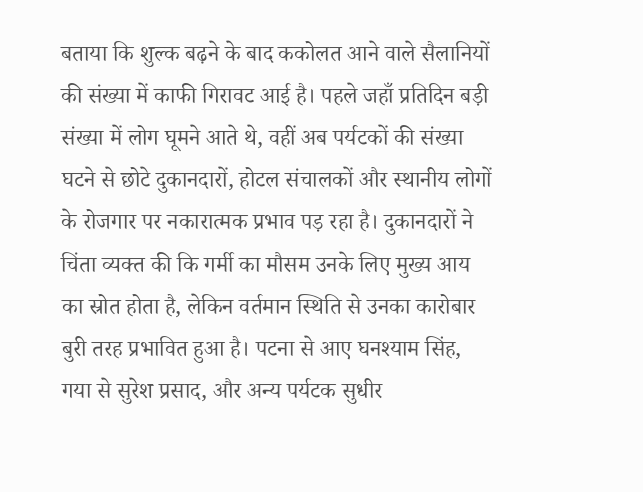बताया कि शुल्क बढ़ने के बाद ककोलत आने वाले सैलानियों की संख्या में काफी गिरावट आई है। पहले जहाँ प्रतिदिन बड़ी संख्या में लोग घूमने आते थे, वहीं अब पर्यटकों की संख्या घटने से छोटे दुकानदारों, होटल संचालकों और स्थानीय लोगों के रोजगार पर नकारात्मक प्रभाव पड़ रहा है। दुकानदारों ने चिंता व्यक्त की कि गर्मी का मौसम उनके लिए मुख्य आय का स्रोत होता है, लेकिन वर्तमान स्थिति से उनका कारोबार बुरी तरह प्रभावित हुआ है। पटना से आए घनश्याम सिंह, गया से सुरेश प्रसाद, और अन्य पर्यटक सुधीर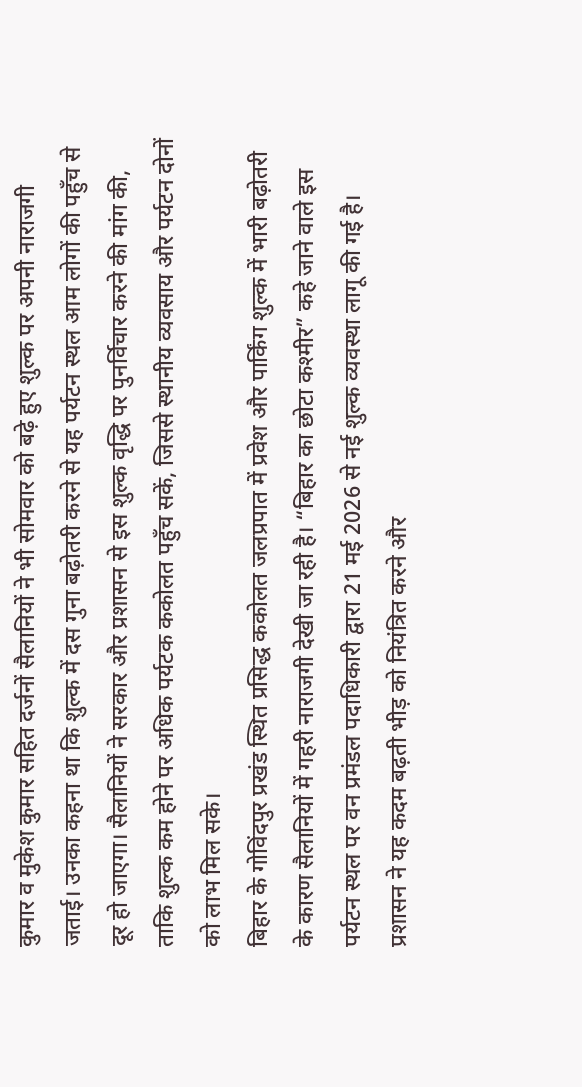कुमार व मुकेश कुमार सहित दर्जनों सैलानियों ने भी सोमवार को बढ़े हुए शुल्क पर अपनी नाराजगी जताई। उनका कहना था कि शुल्क में दस गुना बढ़ोतरी करने से यह पर्यटन स्थल आम लोगों की पहुँच से दूर हो जाएगा। सैलानियों ने सरकार और प्रशासन से इस शुल्क वृद्धि पर पुनर्विचार करने की मांग की, ताकि शुल्क कम होने पर अधिक पर्यटक ककोलत पहुँच सकें, जिससे स्थानीय व्यवसाय और पर्यटन दोनों को लाभ मिल सके।
बिहार के गोविंदपुर प्रखंड स्थित प्रसिद्ध ककोलत जलप्रपात में प्रवेश और पार्किंग शुल्क में भारी बढ़ोतरी के कारण सैलानियों में गहरी नाराजगी देखी जा रही है। “बिहार का छोटा कश्मीर” कहे जाने वाले इस पर्यटन स्थल पर वन प्रमंडल पदाधिकारी द्वारा 21 मई 2026 से नई शुल्क व्यवस्था लागू की गई है। प्रशासन ने यह कदम बढ़ती भीड़ को नियंत्रित करने और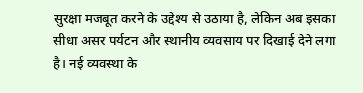सुरक्षा मजबूत करने के उद्देश्य से उठाया है, लेकिन अब इसका सीधा असर पर्यटन और स्थानीय व्यवसाय पर दिखाई देने लगा है। नई व्यवस्था के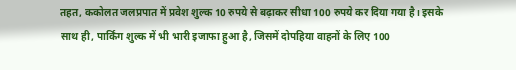तहत, ककोलत जलप्रपात में प्रवेश शुल्क 10 रुपये से बढ़ाकर सीधा 100 रुपये कर दिया गया है। इसके साथ ही, पार्किंग शुल्क में भी भारी इजाफा हुआ है, जिसमें दोपहिया वाहनों के लिए 100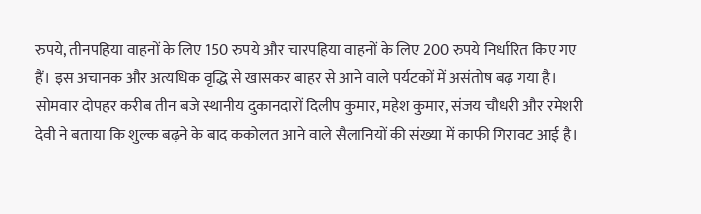रुपये, तीनपहिया वाहनों के लिए 150 रुपये और चारपहिया वाहनों के लिए 200 रुपये निर्धारित किए गए हैं। इस अचानक और अत्यधिक वृद्धि से खासकर बाहर से आने वाले पर्यटकों में असंतोष बढ़ गया है। सोमवार दोपहर करीब तीन बजे स्थानीय दुकानदारों दिलीप कुमार, महेश कुमार, संजय चौधरी और रमेशरी देवी ने बताया कि शुल्क बढ़ने के बाद ककोलत आने वाले सैलानियों की संख्या में काफी गिरावट आई है।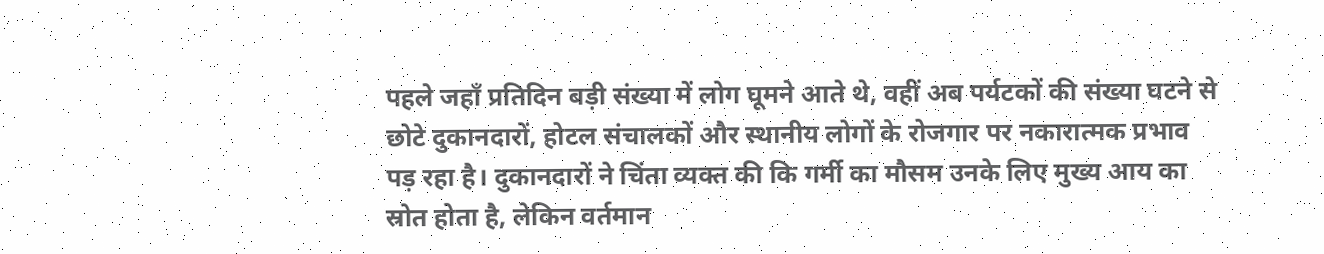पहले जहाँ प्रतिदिन बड़ी संख्या में लोग घूमने आते थे, वहीं अब पर्यटकों की संख्या घटने से छोटे दुकानदारों, होटल संचालकों और स्थानीय लोगों के रोजगार पर नकारात्मक प्रभाव पड़ रहा है। दुकानदारों ने चिंता व्यक्त की कि गर्मी का मौसम उनके लिए मुख्य आय का स्रोत होता है, लेकिन वर्तमान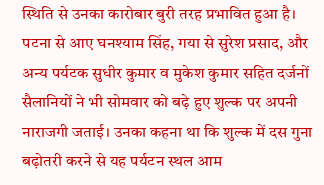स्थिति से उनका कारोबार बुरी तरह प्रभावित हुआ है। पटना से आए घनश्याम सिंह, गया से सुरेश प्रसाद, और अन्य पर्यटक सुधीर कुमार व मुकेश कुमार सहित दर्जनों सैलानियों ने भी सोमवार को बढ़े हुए शुल्क पर अपनी नाराजगी जताई। उनका कहना था कि शुल्क में दस गुना बढ़ोतरी करने से यह पर्यटन स्थल आम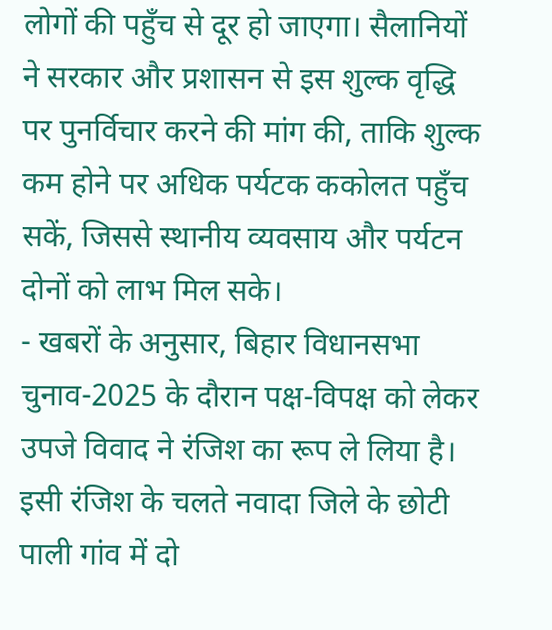लोगों की पहुँच से दूर हो जाएगा। सैलानियों ने सरकार और प्रशासन से इस शुल्क वृद्धि पर पुनर्विचार करने की मांग की, ताकि शुल्क कम होने पर अधिक पर्यटक ककोलत पहुँच सकें, जिससे स्थानीय व्यवसाय और पर्यटन दोनों को लाभ मिल सके।
- खबरों के अनुसार, बिहार विधानसभा चुनाव-2025 के दौरान पक्ष-विपक्ष को लेकर उपजे विवाद ने रंजिश का रूप ले लिया है। इसी रंजिश के चलते नवादा जिले के छोटी पाली गांव में दो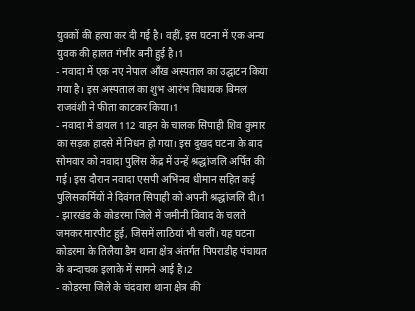युवकों की हत्या कर दी गई है। वहीं, इस घटना में एक अन्य युवक की हालत गंभीर बनी हुई है।1
- नवादा में एक नए नेपाल आँख अस्पताल का उद्घाटन किया गया है। इस अस्पताल का शुभ आरंभ विधायक बिमल राजवंशी ने फीता काटकर किया।1
- नवादा में डायल 112 वाहन के चालक सिपाही शिव कुमार का सड़क हादसे में निधन हो गया। इस दुखद घटना के बाद सोमवार को नवादा पुलिस केंद्र में उन्हें श्रद्धांजलि अर्पित की गई। इस दौरान नवादा एसपी अभिनव धीमान सहित कई पुलिसकर्मियों ने दिवंगत सिपाही को अपनी श्रद्धांजलि दी।1
- झारखंड के कोडरमा जिले में जमीनी विवाद के चलते जमकर मारपीट हुई, जिसमें लाठियां भी चलीं। यह घटना कोडरमा के तिलैया डैम थाना क्षेत्र अंतर्गत पिपराडीह पंचायत के बन्दाचक इलाके में सामने आई है।2
- कोडरमा जिले के चंदवारा थाना क्षेत्र की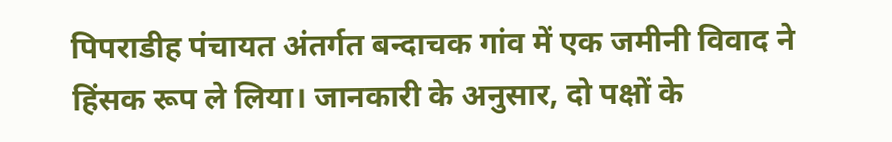पिपराडीह पंचायत अंतर्गत बन्दाचक गांव में एक जमीनी विवाद ने हिंसक रूप ले लिया। जानकारी के अनुसार, दो पक्षों के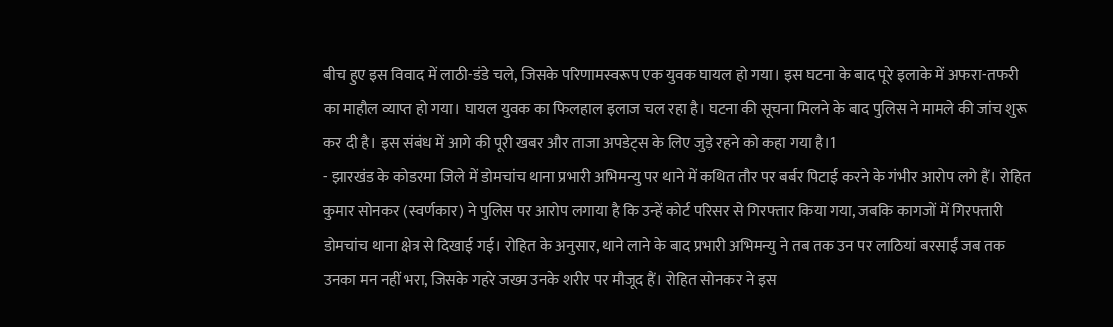बीच हुए इस विवाद में लाठी-डंडे चले, जिसके परिणामस्वरूप एक युवक घायल हो गया। इस घटना के बाद पूरे इलाके में अफरा-तफरी का माहौल व्याप्त हो गया। घायल युवक का फिलहाल इलाज चल रहा है। घटना की सूचना मिलने के बाद पुलिस ने मामले की जांच शुरू कर दी है। इस संबंध में आगे की पूरी खबर और ताजा अपडेट्स के लिए जुड़े रहने को कहा गया है।1
- झारखंड के कोडरमा जिले में डोमचांच थाना प्रभारी अभिमन्यु पर थाने में कथित तौर पर बर्बर पिटाई करने के गंभीर आरोप लगे हैं। रोहित कुमार सोनकर (स्वर्णकार) ने पुलिस पर आरोप लगाया है कि उन्हें कोर्ट परिसर से गिरफ्तार किया गया, जबकि कागजों में गिरफ्तारी डोमचांच थाना क्षेत्र से दिखाई गई। रोहित के अनुसार, थाने लाने के बाद प्रभारी अभिमन्यु ने तब तक उन पर लाठियां बरसाईं जब तक उनका मन नहीं भरा, जिसके गहरे जख्म उनके शरीर पर मौजूद हैं। रोहित सोनकर ने इस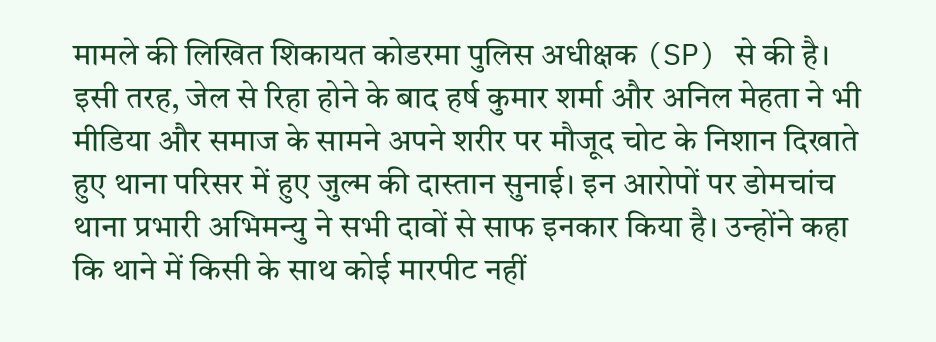मामले की लिखित शिकायत कोडरमा पुलिस अधीक्षक (SP) से की है। इसी तरह, जेल से रिहा होने के बाद हर्ष कुमार शर्मा और अनिल मेहता ने भी मीडिया और समाज के सामने अपने शरीर पर मौजूद चोट के निशान दिखाते हुए थाना परिसर में हुए जुल्म की दास्तान सुनाई। इन आरोपों पर डोमचांच थाना प्रभारी अभिमन्यु ने सभी दावों से साफ इनकार किया है। उन्होंने कहा कि थाने में किसी के साथ कोई मारपीट नहीं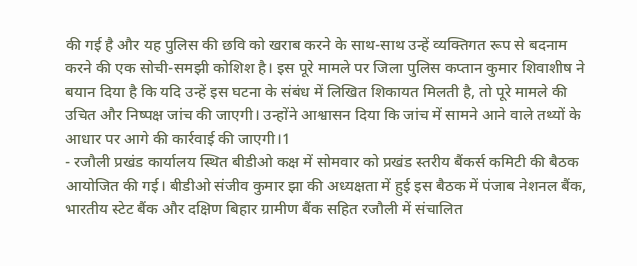की गई है और यह पुलिस की छवि को खराब करने के साथ-साथ उन्हें व्यक्तिगत रूप से बदनाम करने की एक सोची-समझी कोशिश है। इस पूरे मामले पर जिला पुलिस कप्तान कुमार शिवाशीष ने बयान दिया है कि यदि उन्हें इस घटना के संबंध में लिखित शिकायत मिलती है, तो पूरे मामले की उचित और निष्पक्ष जांच की जाएगी। उन्होंने आश्वासन दिया कि जांच में सामने आने वाले तथ्यों के आधार पर आगे की कार्रवाई की जाएगी।1
- रजौली प्रखंड कार्यालय स्थित बीडीओ कक्ष में सोमवार को प्रखंड स्तरीय बैंकर्स कमिटी की बैठक आयोजित की गई। बीडीओ संजीव कुमार झा की अध्यक्षता में हुई इस बैठक में पंजाब नेशनल बैंक, भारतीय स्टेट बैंक और दक्षिण बिहार ग्रामीण बैंक सहित रजौली में संचालित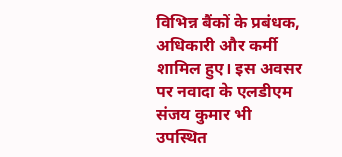विभिन्न बैंकों के प्रबंधक, अधिकारी और कर्मी शामिल हुए। इस अवसर पर नवादा के एलडीएम संजय कुमार भी उपस्थित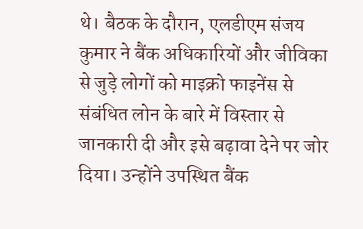थे। बैठक के दौरान, एलडीएम संजय कुमार ने बैंक अधिकारियों और जीविका से जुड़े लोगों को माइक्रो फाइनेंस से संबंधित लोन के बारे में विस्तार से जानकारी दी और इसे बढ़ावा देने पर जोर दिया। उन्होंने उपस्थित बैंक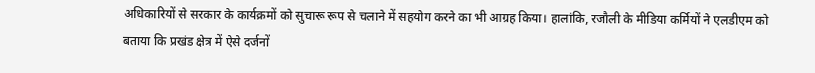अधिकारियों से सरकार के कार्यक्रमों को सुचारू रूप से चलाने में सहयोग करने का भी आग्रह किया। हालांकि, रजौली के मीडिया कर्मियों ने एलडीएम को बताया कि प्रखंड क्षेत्र में ऐसे दर्जनों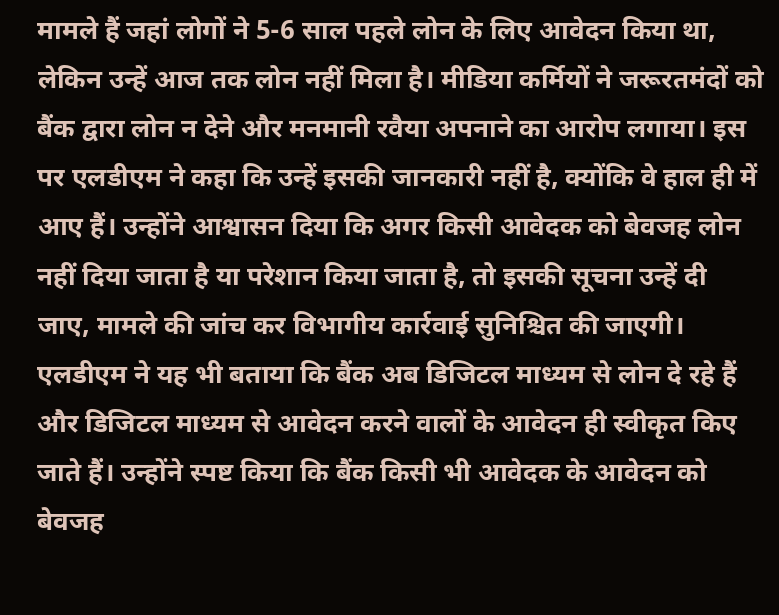मामले हैं जहां लोगों ने 5-6 साल पहले लोन के लिए आवेदन किया था, लेकिन उन्हें आज तक लोन नहीं मिला है। मीडिया कर्मियों ने जरूरतमंदों को बैंक द्वारा लोन न देने और मनमानी रवैया अपनाने का आरोप लगाया। इस पर एलडीएम ने कहा कि उन्हें इसकी जानकारी नहीं है, क्योंकि वे हाल ही में आए हैं। उन्होंने आश्वासन दिया कि अगर किसी आवेदक को बेवजह लोन नहीं दिया जाता है या परेशान किया जाता है, तो इसकी सूचना उन्हें दी जाए, मामले की जांच कर विभागीय कार्रवाई सुनिश्चित की जाएगी। एलडीएम ने यह भी बताया कि बैंक अब डिजिटल माध्यम से लोन दे रहे हैं और डिजिटल माध्यम से आवेदन करने वालों के आवेदन ही स्वीकृत किए जाते हैं। उन्होंने स्पष्ट किया कि बैंक किसी भी आवेदक के आवेदन को बेवजह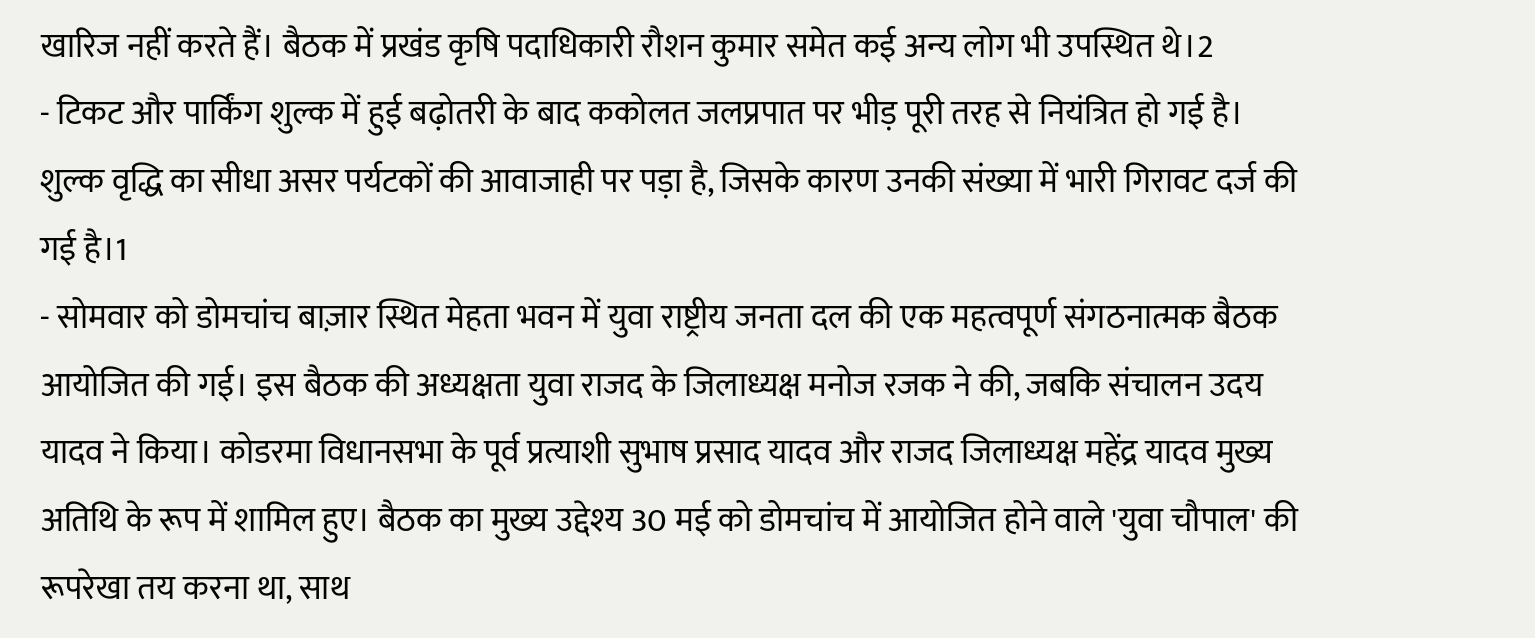खारिज नहीं करते हैं। बैठक में प्रखंड कृषि पदाधिकारी रौशन कुमार समेत कई अन्य लोग भी उपस्थित थे।2
- टिकट और पार्किंग शुल्क में हुई बढ़ोतरी के बाद ककोलत जलप्रपात पर भीड़ पूरी तरह से नियंत्रित हो गई है। शुल्क वृद्धि का सीधा असर पर्यटकों की आवाजाही पर पड़ा है, जिसके कारण उनकी संख्या में भारी गिरावट दर्ज की गई है।1
- सोमवार को डोमचांच बाज़ार स्थित मेहता भवन में युवा राष्ट्रीय जनता दल की एक महत्वपूर्ण संगठनात्मक बैठक आयोजित की गई। इस बैठक की अध्यक्षता युवा राजद के जिलाध्यक्ष मनोज रजक ने की, जबकि संचालन उदय यादव ने किया। कोडरमा विधानसभा के पूर्व प्रत्याशी सुभाष प्रसाद यादव और राजद जिलाध्यक्ष महेंद्र यादव मुख्य अतिथि के रूप में शामिल हुए। बैठक का मुख्य उद्देश्य 30 मई को डोमचांच में आयोजित होने वाले 'युवा चौपाल' की रूपरेखा तय करना था, साथ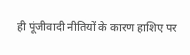ही पूंजीवादी नीतियों के कारण हाशिए पर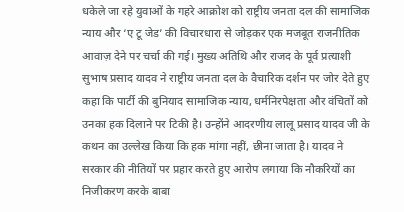धकेले जा रहे युवाओं के गहरे आक्रोश को राष्ट्रीय जनता दल की सामाजिक न्याय और ‘ए टू जेड’ की विचारधारा से जोड़कर एक मजबूत राजनीतिक आवाज़ देने पर चर्चा की गई। मुख्य अतिथि और राजद के पूर्व प्रत्याशी सुभाष प्रसाद यादव ने राष्ट्रीय जनता दल के वैचारिक दर्शन पर जोर देते हुए कहा कि पार्टी की बुनियाद सामाजिक न्याय, धर्मनिरपेक्षता और वंचितों को उनका हक दिलाने पर टिकी है। उन्होंने आदरणीय लालू प्रसाद यादव जी के कथन का उल्लेख किया कि हक मांगा नहीं, छीना जाता है। यादव ने सरकार की नीतियों पर प्रहार करते हुए आरोप लगाया कि नौकरियों का निजीकरण करके बाबा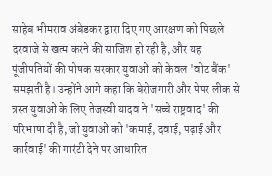साहेब भीमराव अंबेडकर द्वारा दिए गए आरक्षण को पिछले दरवाजे से खत्म करने की साजिश हो रही है, और यह पूंजीपतियों की पोषक सरकार युवाओं को केवल 'वोट बैंक' समझती है। उन्होंने आगे कहा कि बेरोजगारी और पेपर लीक से त्रस्त युवाओं के लिए तेजस्वी यादव ने 'सच्चे राष्ट्रवाद' की परिभाषा दी है, जो युवाओं को 'कमाई, दवाई, पढ़ाई और कार्रवाई' की गारंटी देने पर आधारित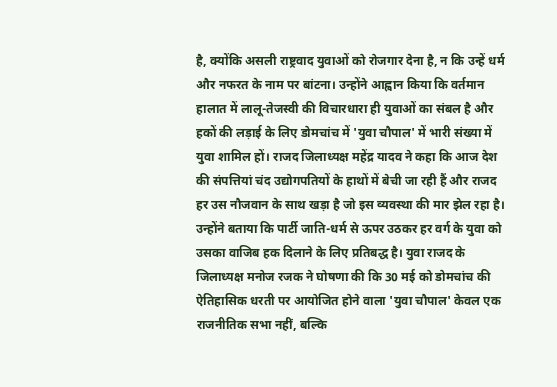है, क्योंकि असली राष्ट्रवाद युवाओं को रोजगार देना है, न कि उन्हें धर्म और नफरत के नाम पर बांटना। उन्होंने आह्वान किया कि वर्तमान हालात में लालू-तेजस्वी की विचारधारा ही युवाओं का संबल है और हकों की लड़ाई के लिए डोमचांच में 'युवा चौपाल' में भारी संख्या में युवा शामिल हों। राजद जिलाध्यक्ष महेंद्र यादव ने कहा कि आज देश की संपत्तियां चंद उद्योगपतियों के हाथों में बेची जा रही हैं और राजद हर उस नौजवान के साथ खड़ा है जो इस व्यवस्था की मार झेल रहा है। उन्होंने बताया कि पार्टी जाति-धर्म से ऊपर उठकर हर वर्ग के युवा को उसका वाजिब हक दिलाने के लिए प्रतिबद्ध है। युवा राजद के जिलाध्यक्ष मनोज रजक ने घोषणा की कि 30 मई को डोमचांच की ऐतिहासिक धरती पर आयोजित होने वाला 'युवा चौपाल' केवल एक राजनीतिक सभा नहीं, बल्कि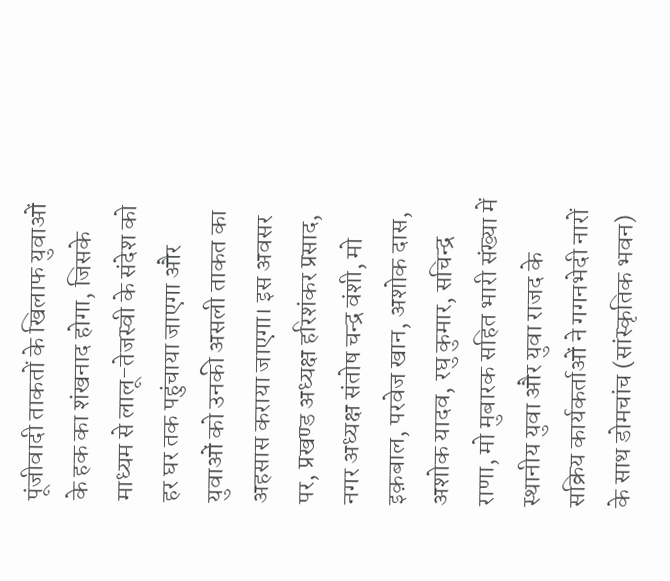पूंजीवादी ताकतों के खिलाफ युवाओं के हक का शंखनाद होगा, जिसके माध्यम से लालू-तेजस्वी के संदेश को हर घर तक पहुंचाया जाएगा और युवाओं को उनकी असली ताकत का अहसास कराया जाएगा। इस अवसर पर, प्रखण्ड अध्यक्ष हरिशंकर प्रसाद, नगर अध्यक्ष संतोष चन्द्र वंशी, मो इक़बाल, परवेज खान, अशोक दास, अशोक यादव, रघु कुमार, सचिन्द्र राणा, मो मुबारक सहित भारी संख्या में स्थानीय युवा और युवा राजद के सक्रिय कार्यकर्ताओं ने गगनभेदी नारों के साथ डोमचांच (सांस्कृतिक भवन)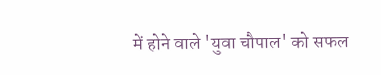में होने वाले 'युवा चौपाल' को सफल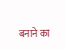बनाने का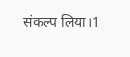संकल्प लिया।1